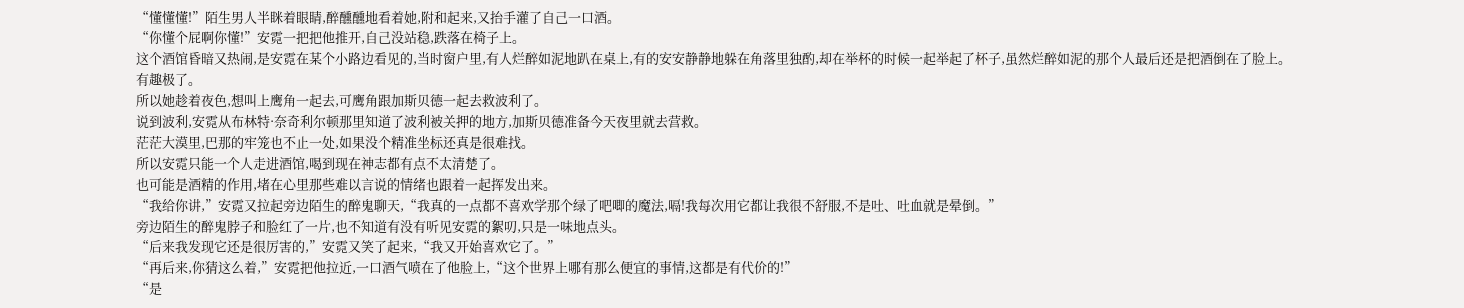“懂懂懂!”陌生男人半眯着眼睛,醉醺醺地看着她,附和起来,又抬手灌了自己一口酒。
“你懂个屁啊你懂!”安霓一把把他推开,自己没站稳,跌落在椅子上。
这个酒馆昏暗又热闹,是安霓在某个小路边看见的,当时窗户里,有人烂醉如泥地趴在桌上,有的安安静静地躲在角落里独酌,却在举杯的时候一起举起了杯子,虽然烂醉如泥的那个人最后还是把酒倒在了脸上。
有趣极了。
所以她趁着夜色,想叫上鹰角一起去,可鹰角跟加斯贝德一起去救波利了。
说到波利,安霓从布林特·奈奇利尔顿那里知道了波利被关押的地方,加斯贝德准备今天夜里就去营救。
茫茫大漠里,巴那的牢笼也不止一处,如果没个精准坐标还真是很难找。
所以安霓只能一个人走进酒馆,喝到现在神志都有点不太清楚了。
也可能是酒精的作用,堵在心里那些难以言说的情绪也跟着一起挥发出来。
“我给你讲,”安霓又拉起旁边陌生的醉鬼聊天,“我真的一点都不喜欢学那个绿了吧唧的魔法,嗝!我每次用它都让我很不舒服,不是吐、吐血就是晕倒。”
旁边陌生的醉鬼脖子和脸红了一片,也不知道有没有听见安霓的絮叨,只是一味地点头。
“后来我发现它还是很厉害的,”安霓又笑了起来,“我又开始喜欢它了。”
“再后来,你猜这么着,”安霓把他拉近,一口酒气喷在了他脸上,“这个世界上哪有那么便宜的事情,这都是有代价的!”
“是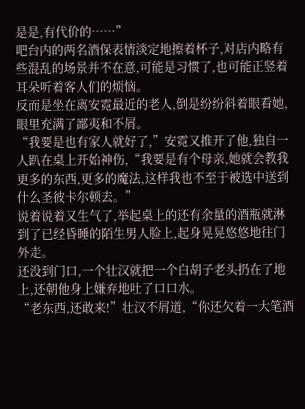是是,有代价的……”
吧台内的两名酒保表情淡定地擦着杯子,对店内略有些混乱的场景并不在意,可能是习惯了,也可能正竖着耳朵听着客人们的烦恼。
反而是坐在离安霓最近的老人,倒是纷纷斜着眼看她,眼里充满了鄙夷和不屑。
“我要是也有家人就好了,”安霓又推开了他,独自一人趴在桌上开始神伤,“我要是有个母亲,她就会教我更多的东西,更多的魔法,这样我也不至于被选中送到什么圣彼卡尔顿去。”
说着说着又生气了,举起桌上的还有余量的酒瓶就淋到了已经昏睡的陌生男人脸上,起身晃晃悠悠地往门外走。
还没到门口,一个壮汉就把一个白胡子老头扔在了地上,还朝他身上嫌弃地吐了口口水。
“老东西,还敢来!”壮汉不屑道,“你还欠着一大笔酒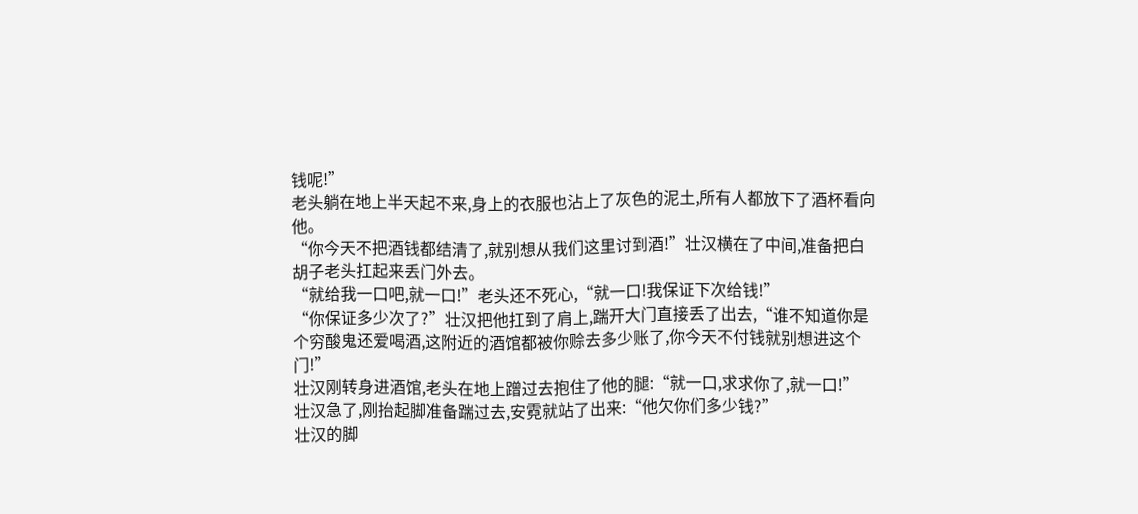钱呢!”
老头躺在地上半天起不来,身上的衣服也沾上了灰色的泥土,所有人都放下了酒杯看向他。
“你今天不把酒钱都结清了,就别想从我们这里讨到酒!”壮汉横在了中间,准备把白胡子老头扛起来丢门外去。
“就给我一口吧,就一口!”老头还不死心,“就一口!我保证下次给钱!”
“你保证多少次了?”壮汉把他扛到了肩上,踹开大门直接丢了出去,“谁不知道你是个穷酸鬼还爱喝酒,这附近的酒馆都被你赊去多少账了,你今天不付钱就别想进这个门!”
壮汉刚转身进酒馆,老头在地上蹭过去抱住了他的腿:“就一口,求求你了,就一口!”
壮汉急了,刚抬起脚准备踹过去,安霓就站了出来:“他欠你们多少钱?”
壮汉的脚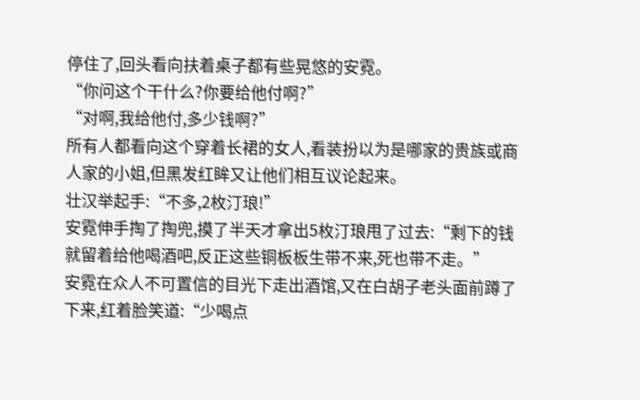停住了,回头看向扶着桌子都有些晃悠的安霓。
“你问这个干什么?你要给他付啊?”
“对啊,我给他付,多少钱啊?”
所有人都看向这个穿着长裙的女人,看装扮以为是哪家的贵族或商人家的小姐,但黑发红眸又让他们相互议论起来。
壮汉举起手:“不多,2枚汀琅!”
安霓伸手掏了掏兜,摸了半天才拿出5枚汀琅甩了过去:“剩下的钱就留着给他喝酒吧,反正这些铜板板生带不来,死也带不走。”
安霓在众人不可置信的目光下走出酒馆,又在白胡子老头面前蹲了下来,红着脸笑道:“少喝点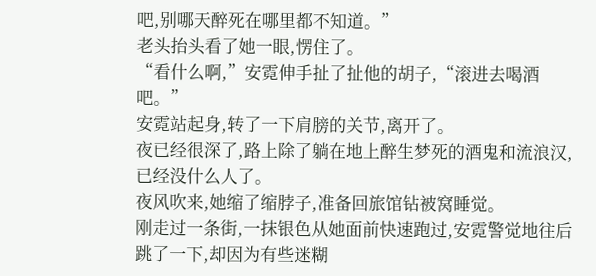吧,别哪天醉死在哪里都不知道。”
老头抬头看了她一眼,愣住了。
“看什么啊,”安霓伸手扯了扯他的胡子,“滚进去喝酒吧。”
安霓站起身,转了一下肩膀的关节,离开了。
夜已经很深了,路上除了躺在地上醉生梦死的酒鬼和流浪汉,已经没什么人了。
夜风吹来,她缩了缩脖子,准备回旅馆钻被窝睡觉。
刚走过一条街,一抹银色从她面前快速跑过,安霓警觉地往后跳了一下,却因为有些迷糊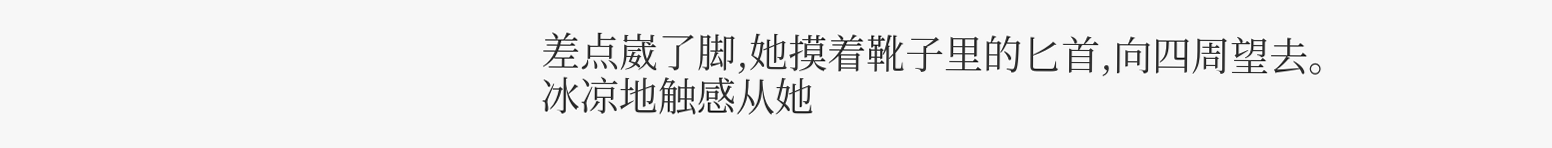差点崴了脚,她摸着靴子里的匕首,向四周望去。
冰凉地触感从她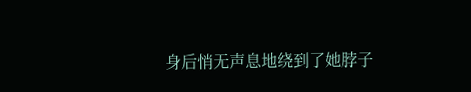身后悄无声息地绕到了她脖子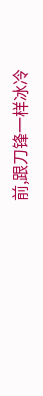前,跟刀锋一样冰冷